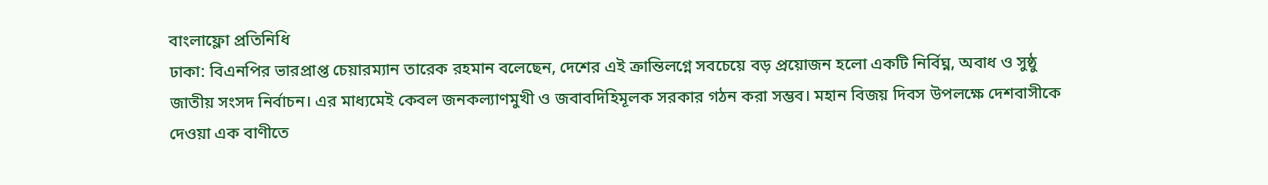বাংলাফ্লো প্রতিনিধি
ঢাকা: বিএনপির ভারপ্রাপ্ত চেয়ারম্যান তারেক রহমান বলেছেন, দেশের এই ক্রান্তিলগ্নে সবচেয়ে বড় প্রয়োজন হলো একটি নির্বিঘ্ন, অবাধ ও সুষ্ঠু জাতীয় সংসদ নির্বাচন। এর মাধ্যমেই কেবল জনকল্যাণমুখী ও জবাবদিহিমূলক সরকার গঠন করা সম্ভব। মহান বিজয় দিবস উপলক্ষে দেশবাসীকে দেওয়া এক বাণীতে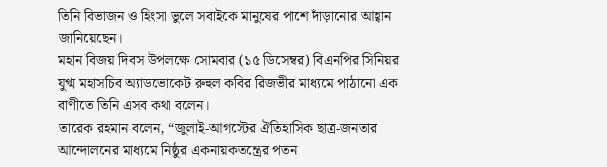তিনি বিভাজন ও হিংসা ভুলে সবাইকে মানুষের পাশে দাঁড়ানোর আহ্বান জানিয়েছেন।
মহান বিজয় দিবস উপলক্ষে সোমবার (১৫ ডিসেম্বর) বিএনপির সিনিয়র যুগ্ম মহাসচিব অ্যাডভোকেট রুহুল কবির রিজভীর মাধ্যমে পাঠানো এক বাণীতে তিনি এসব কথা বলেন।
তারেক রহমান বলেন, “জুলাই-আগস্টের ঐতিহাসিক ছাত্র-জনতার আন্দোলনের মাধ্যমে নিষ্ঠুর একনায়কতন্ত্রের পতন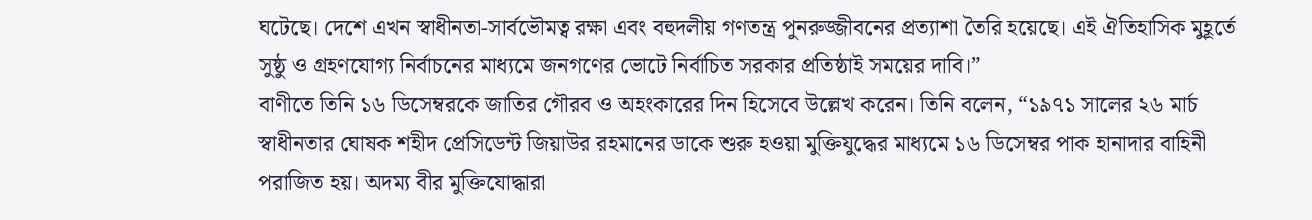ঘটেছে। দেশে এখন স্বাধীনতা-সার্বভৌমত্ব রক্ষা এবং বহুদলীয় গণতন্ত্র পুনরুজ্জীবনের প্রত্যাশা তৈরি হয়েছে। এই ঐতিহাসিক মুহূর্তে সুষ্ঠু ও গ্রহণযোগ্য নির্বাচনের মাধ্যমে জনগণের ভোটে নির্বাচিত সরকার প্রতিষ্ঠাই সময়ের দাবি।”
বাণীতে তিনি ১৬ ডিসেম্বরকে জাতির গৌরব ও অহংকারের দিন হিসেবে উল্লেখ করেন। তিনি বলেন, “১৯৭১ সালের ২৬ মার্চ স্বাধীনতার ঘোষক শহীদ প্রেসিডেন্ট জিয়াউর রহমানের ডাকে শুরু হওয়া মুক্তিযুদ্ধের মাধ্যমে ১৬ ডিসেম্বর পাক হানাদার বাহিনী পরাজিত হয়। অদম্য বীর মুক্তিযোদ্ধারা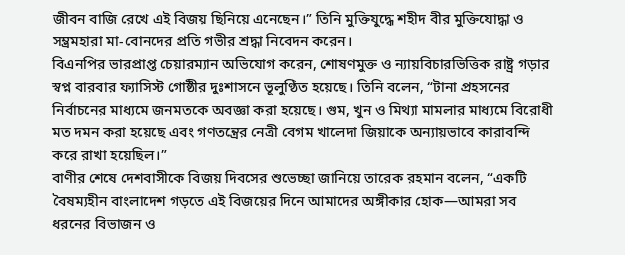জীবন বাজি রেখে এই বিজয় ছিনিয়ে এনেছেন।” তিনি মুক্তিযুদ্ধে শহীদ বীর মুক্তিযোদ্ধা ও সম্ভ্রমহারা মা-বোনদের প্রতি গভীর শ্রদ্ধা নিবেদন করেন।
বিএনপির ভারপ্রাপ্ত চেয়ারম্যান অভিযোগ করেন, শোষণমুক্ত ও ন্যায়বিচারভিত্তিক রাষ্ট্র গড়ার স্বপ্ন বারবার ফ্যাসিস্ট গোষ্ঠীর দুঃশাসনে ভূলুণ্ঠিত হয়েছে। তিনি বলেন, “টানা প্রহসনের নির্বাচনের মাধ্যমে জনমতকে অবজ্ঞা করা হয়েছে। গুম, খুন ও মিথ্যা মামলার মাধ্যমে বিরোধী মত দমন করা হয়েছে এবং গণতন্ত্রের নেত্রী বেগম খালেদা জিয়াকে অন্যায়ভাবে কারাবন্দি করে রাখা হয়েছিল।”
বাণীর শেষে দেশবাসীকে বিজয় দিবসের শুভেচ্ছা জানিয়ে তারেক রহমান বলেন, “একটি বৈষম্যহীন বাংলাদেশ গড়তে এই বিজয়ের দিনে আমাদের অঙ্গীকার হোক—আমরা সব ধরনের বিভাজন ও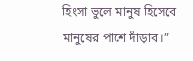হিংসা ভুলে মানুষ হিসেবে মানুষের পাশে দাঁড়াব।”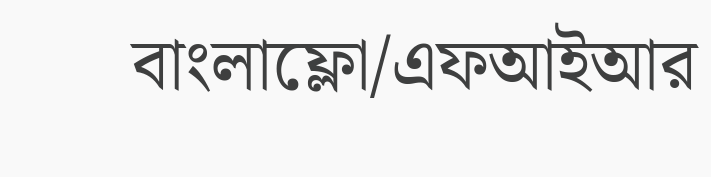বাংলাফ্লো/এফআইআর